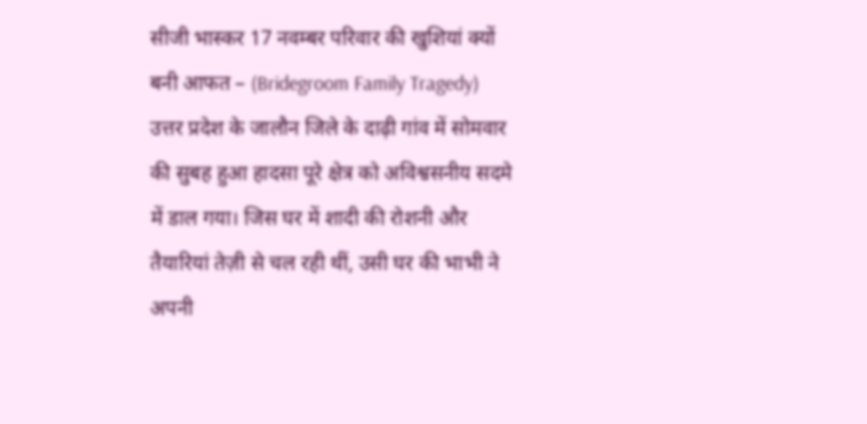सीजी भास्कर 17 नवम्बर परिवार की खुशियां क्यों बनी आफत – (Bridegroom Family Tragedy)
उत्तर प्रदेश के जालौन जिले के दाढ़ी गांव में सोमवार की सुबह हुआ हादसा पूरे क्षेत्र को अविश्वसनीय सदमे में डाल गया। जिस घर में शादी की रोशनी और तैयारियां तेज़ी से चल रही थीं, उसी घर की भाभी ने अपनी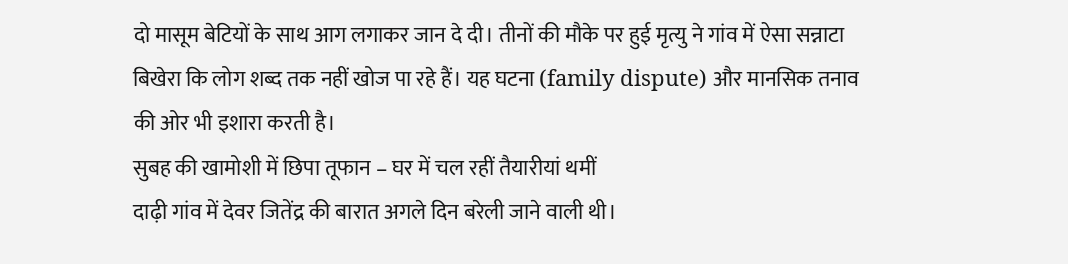दो मासूम बेटियों के साथ आग लगाकर जान दे दी। तीनों की मौके पर हुई मृत्यु ने गांव में ऐसा सन्नाटा बिखेरा कि लोग शब्द तक नहीं खोज पा रहे हैं। यह घटना (family dispute) और मानसिक तनाव की ओर भी इशारा करती है।
सुबह की खामोशी में छिपा तूफान – घर में चल रहीं तैयारीयां थमीं
दाढ़ी गांव में देवर जितेंद्र की बारात अगले दिन बरेली जाने वाली थी।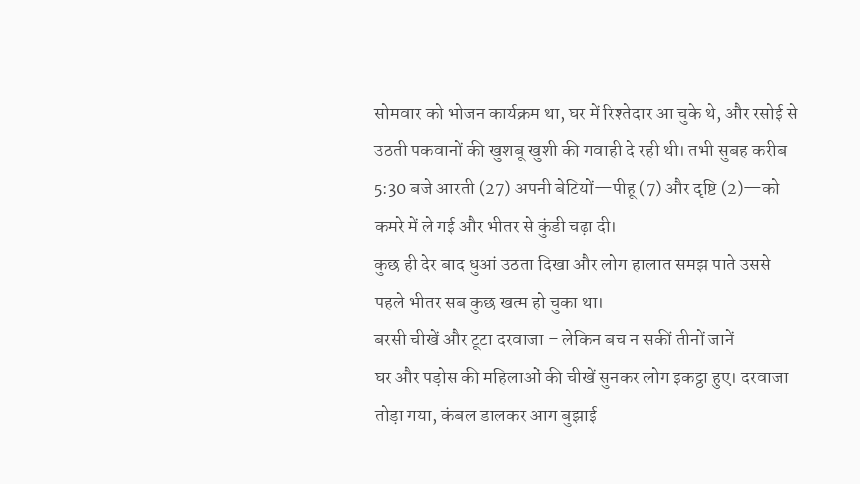सोमवार को भोजन कार्यक्रम था, घर में रिश्तेदार आ चुके थे, और रसोई से उठती पकवानों की खुशबू खुशी की गवाही दे रही थी। तभी सुबह करीब 5:30 बजे आरती (27) अपनी बेटियों—पीहू (7) और दृष्टि (2)—को कमरे में ले गई और भीतर से कुंडी चढ़ा दी।
कुछ ही देर बाद धुआं उठता दिखा और लोग हालात समझ पाते उससे पहले भीतर सब कुछ खत्म हो चुका था।
बरसी चीखें और टूटा दरवाजा – लेकिन बच न सकीं तीनों जानें
घर और पड़ोस की महिलाओं की चीखें सुनकर लोग इकट्ठा हुए। दरवाजा तोड़ा गया, कंबल डालकर आग बुझाई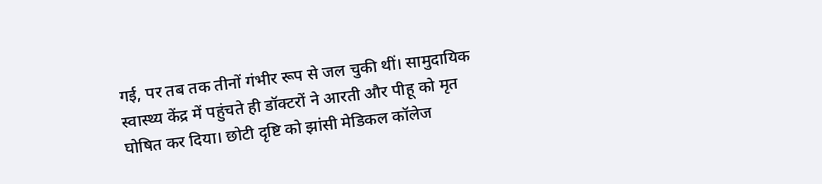गई, पर तब तक तीनों गंभीर रूप से जल चुकी थीं। सामुदायिक स्वास्थ्य केंद्र में पहुंचते ही डॉक्टरों ने आरती और पीहू को मृत घोषित कर दिया। छोटी दृष्टि को झांसी मेडिकल कॉलेज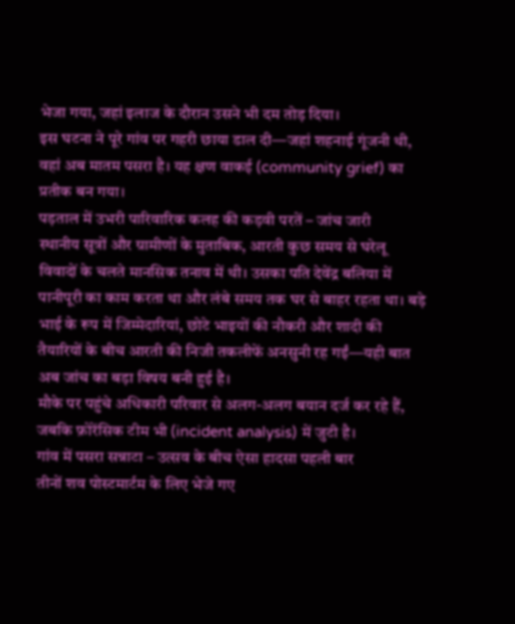भेजा गया, जहां इलाज के दौरान उसने भी दम तोड़ दिया।
इस घटना ने पूरे गांव पर गहरी छाया डाल दी—जहां शहनाई गूंजनी थी, वहां अब मातम पसरा है। यह क्षण वाकई (community grief) का प्रतीक बन गया।
पड़ताल में उभरी पारिवारिक कलह की कड़वी परतें – जांच जारी
स्थानीय सूत्रों और ग्रामीणों के मुताबिक, आरती कुछ समय से घरेलू विवादों के चलते मानसिक तनाव में थी। उसका पति देवेंद्र बलिया में पानीपूरी का काम करता था और लंबे समय तक घर से बाहर रहता था। बड़े भाई के रूप में जिम्मेदारियां, छोटे भाइयों की नौकरी और शादी की तैयारियों के बीच आरती की निजी तकलीफें अनसुनी रह गईं—यही बात अब जांच का बड़ा विषय बनी हुई है।
मौके पर पहुंचे अधिकारी परिवार से अलग-अलग बयान दर्ज कर रहे हैं, जबकि फ़ोरेंसिक टीम भी (incident analysis) में जुटी है।
गांव में पसरा सन्नाटा – उत्सव के बीच ऐसा हादसा पहली बार
तीनों शव पोस्टमार्टम के लिए भेजे गए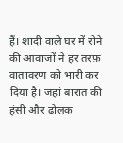हैं। शादी वाले घर में रोने की आवाजों ने हर तरफ़ वातावरण को भारी कर दिया है। जहां बारात की हंसी और ढोलक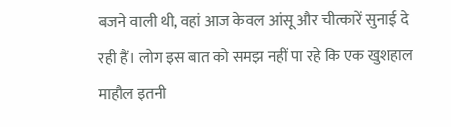बजने वाली थी, वहां आज केवल आंसू और चीत्कारें सुनाई दे रही हैं। लोग इस बात को समझ नहीं पा रहे कि एक खुशहाल माहौल इतनी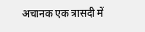अचानक एक त्रासदी में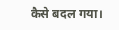कैसे बदल गया।